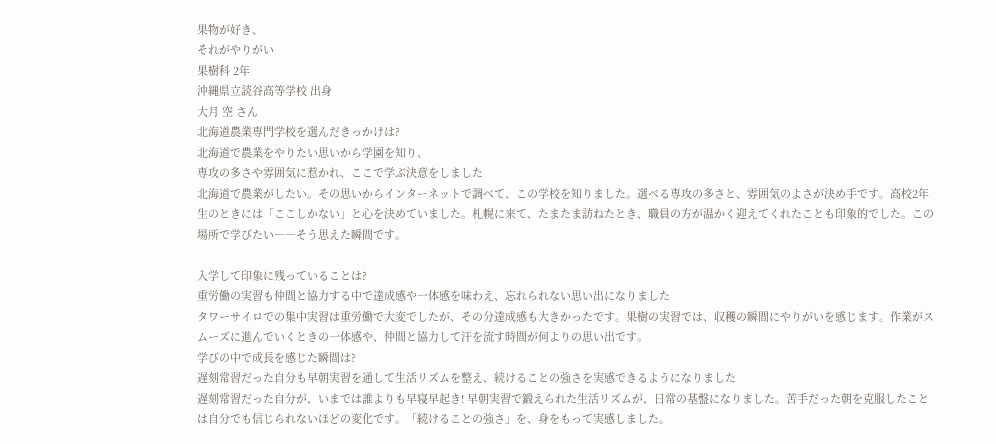果物が好き、
それがやりがい
果樹科 2年
沖縄県立読谷高等学校 出身
大月 空 さん
北海道農業専門学校を選んだきっかけは?
北海道で農業をやりたい思いから学園を知り、
専攻の多さや雰囲気に惹かれ、ここで学ぶ決意をしました
北海道で農業がしたい。その思いからインターネットで調べて、この学校を知りました。選べる専攻の多さと、雰囲気のよさが決め手です。高校2年生のときには「ここしかない」と心を決めていました。札幌に来て、たまたま訪ねたとき、職員の方が温かく迎えてくれたことも印象的でした。この場所で学びたい――そう思えた瞬間です。

入学して印象に残っていることは?
重労働の実習も仲間と協力する中で達成感や一体感を味わえ、忘れられない思い出になりました
タワーサイロでの集中実習は重労働で大変でしたが、その分達成感も大きかったです。果樹の実習では、収穫の瞬間にやりがいを感じます。作業がスムーズに進んでいくときの一体感や、仲間と協力して汗を流す時間が何よりの思い出です。
学びの中で成長を感じた瞬間は?
遅刻常習だった自分も早朝実習を通して生活リズムを整え、続けることの強さを実感できるようになりました
遅刻常習だった自分が、いまでは誰よりも早寝早起き! 早朝実習で鍛えられた生活リズムが、日常の基盤になりました。苦手だった朝を克服したことは自分でも信じられないほどの変化です。「続けることの強さ」を、身をもって実感しました。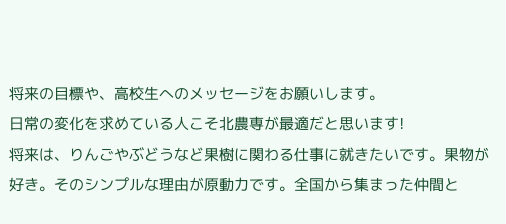将来の目標や、高校生へのメッセージをお願いします。
日常の変化を求めている人こそ北農専が最適だと思います!
将来は、りんごやぶどうなど果樹に関わる仕事に就きたいです。果物が好き。そのシンプルな理由が原動力です。全国から集まった仲間と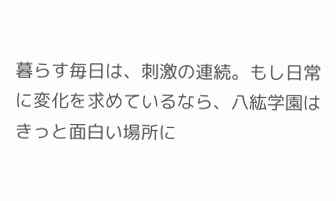暮らす毎日は、刺激の連続。もし日常に変化を求めているなら、八紘学園はきっと面白い場所に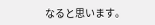なると思います。